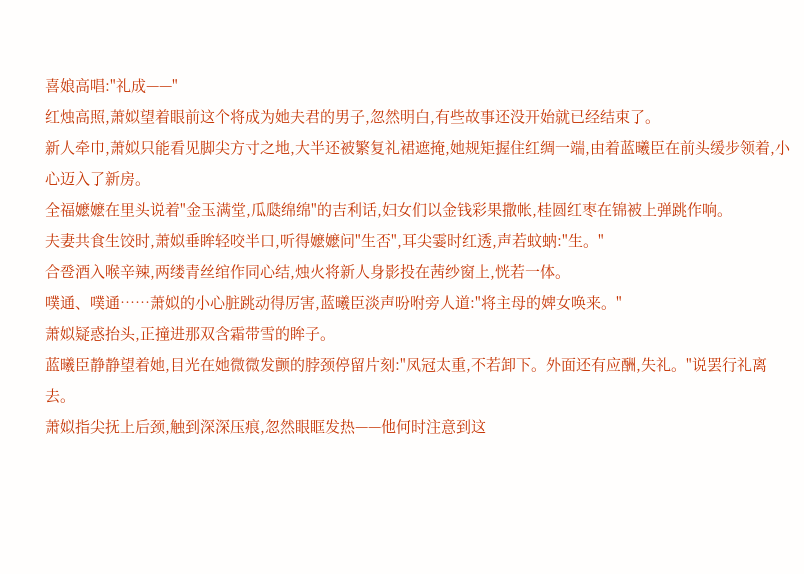喜娘高唱:"礼成——"
红烛高照,萧姒望着眼前这个将成为她夫君的男子,忽然明白,有些故事还没开始就已经结束了。
新人牵巾,萧姒只能看见脚尖方寸之地,大半还被繁复礼裙遮掩,她规矩握住红绸一端,由着蓝曦臣在前头缓步领着,小心迈入了新房。
全福嬷嬷在里头说着"金玉满堂,瓜瓞绵绵"的吉利话,妇女们以金钱彩果撒帐,桂圆红枣在锦被上弹跳作响。
夫妻共食生饺时,萧姒垂眸轻咬半口,听得嬷嬷问"生否",耳尖霎时红透,声若蚊蚋:"生。"
合卺酒入喉辛辣,两缕青丝绾作同心结,烛火将新人身影投在茜纱窗上,恍若一体。
噗通、噗通……萧姒的小心脏跳动得厉害,蓝曦臣淡声吩咐旁人道:"将主母的婢女唤来。"
萧姒疑惑抬头,正撞进那双含霜带雪的眸子。
蓝曦臣静静望着她,目光在她微微发颤的脖颈停留片刻:"凤冠太重,不若卸下。外面还有应酬,失礼。"说罢行礼离去。
萧姒指尖抚上后颈,触到深深压痕,忽然眼眶发热——他何时注意到这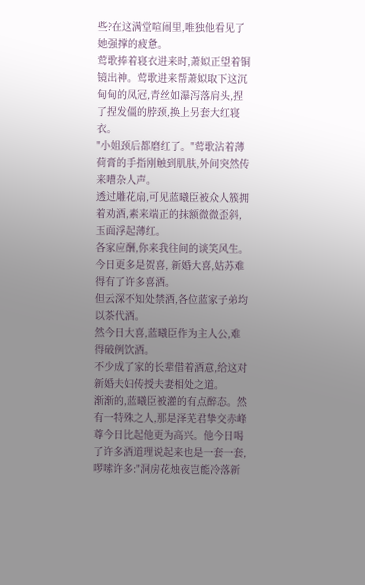些?在这满堂喧闹里,唯独他看见了她强撑的疲惫。
莺歌捧着寝衣进来时,萧姒正望着铜镜出神。莺歌进来帮萧姒取下这沉甸甸的凤冠,青丝如瀑泻落肩头,捏了捏发僵的脖颈,换上另套大红寝衣。
"小姐颈后都磨红了。"莺歌沾着薄荷膏的手指刚触到肌肤,外间突然传来嘈杂人声。
透过雕花扇,可见蓝曦臣被众人簇拥着劝酒,素来端正的抹额微微歪斜,玉面浮起薄红。
各家应酬,你来我往间的谈笑风生。
今日更多是贺喜, 新婚大喜,姑苏难得有了许多喜酒。
但云深不知处禁酒,各位蓝家子弟均以茶代酒。
然今日大喜,蓝曦臣作为主人公,难得破例饮酒。
不少成了家的长辈借着酒意,给这对新婚夫妇传授夫妻相处之道。
渐渐的,蓝曦臣被灌的有点醉态。然有一特殊之人,那是泽芜君挚交赤峰尊今日比起他更为高兴。他今日喝了许多酒道理说起来也是一套一套,啰嗦许多:"洞房花烛夜岂能冷落新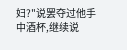妇?"说罢夺过他手中酒杯,继续说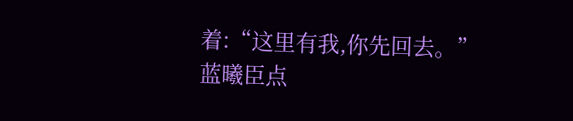着:“这里有我,你先回去。”
蓝曦臣点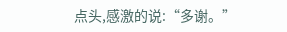点头,感激的说:“多谢。”